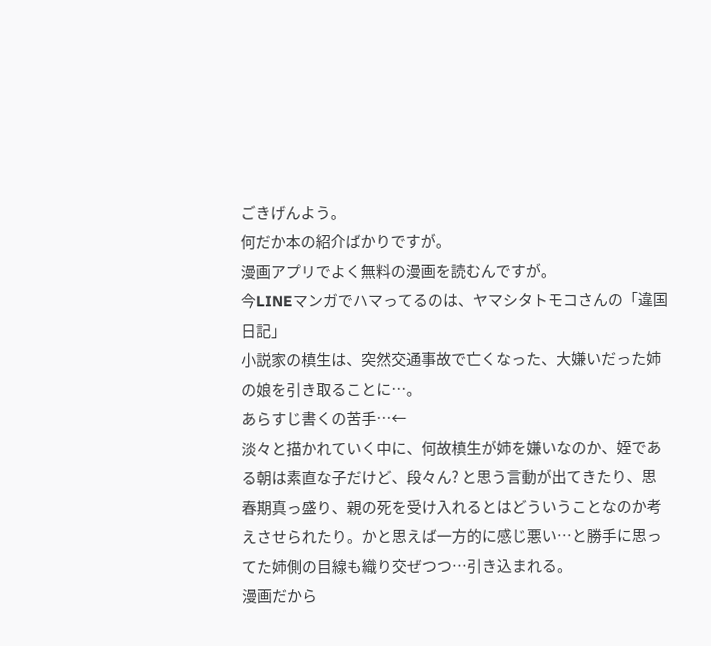ごきげんよう。
何だか本の紹介ばかりですが。
漫画アプリでよく無料の漫画を読むんですが。
今LINEマンガでハマってるのは、ヤマシタトモコさんの「違国日記」
小説家の槙生は、突然交通事故で亡くなった、大嫌いだった姉の娘を引き取ることに…。
あらすじ書くの苦手…←
淡々と描かれていく中に、何故槙生が姉を嫌いなのか、姪である朝は素直な子だけど、段々ん? と思う言動が出てきたり、思春期真っ盛り、親の死を受け入れるとはどういうことなのか考えさせられたり。かと思えば一方的に感じ悪い…と勝手に思ってた姉側の目線も織り交ぜつつ…引き込まれる。
漫画だから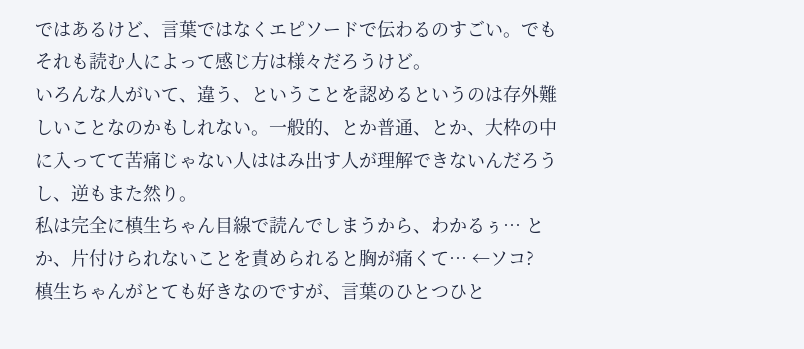ではあるけど、言葉ではなくエピソードで伝わるのすごい。でもそれも読む人によって感じ方は様々だろうけど。
いろんな人がいて、違う、ということを認めるというのは存外難しいことなのかもしれない。一般的、とか普通、とか、大枠の中に入ってて苦痛じゃない人ははみ出す人が理解できないんだろうし、逆もまた然り。
私は完全に槙生ちゃん目線で読んでしまうから、わかるぅ… とか、片付けられないことを責められると胸が痛くて… ←ソコ?
槙生ちゃんがとても好きなのですが、言葉のひとつひと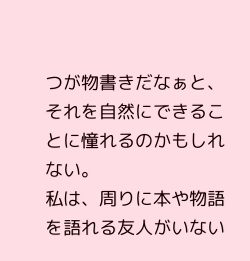つが物書きだなぁと、それを自然にできることに憧れるのかもしれない。
私は、周りに本や物語を語れる友人がいない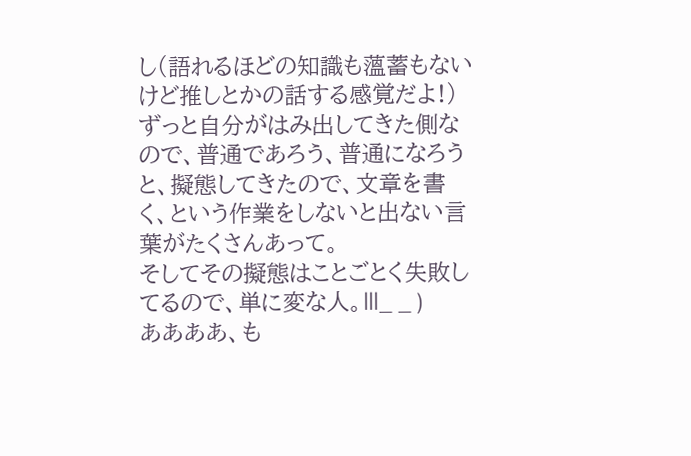し(語れるほどの知識も薀蓄もないけど推しとかの話する感覚だよ!)ずっと自分がはみ出してきた側なので、普通であろう、普通になろうと、擬態してきたので、文章を書く、という作業をしないと出ない言葉がたくさんあって。
そしてその擬態はことごとく失敗してるので、単に変な人。lll_ _ )
ああああ、も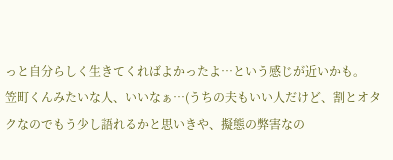っと自分らしく生きてくればよかったよ…という感じが近いかも。
笠町くんみたいな人、いいなぁ…(うちの夫もいい人だけど、割とオタクなのでもう少し語れるかと思いきや、擬態の弊害なの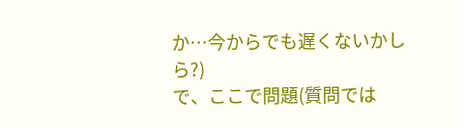か…今からでも遅くないかしら?)
で、ここで問題(質問では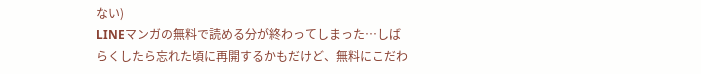ない)
LINEマンガの無料で読める分が終わってしまった…しばらくしたら忘れた頃に再開するかもだけど、無料にこだわ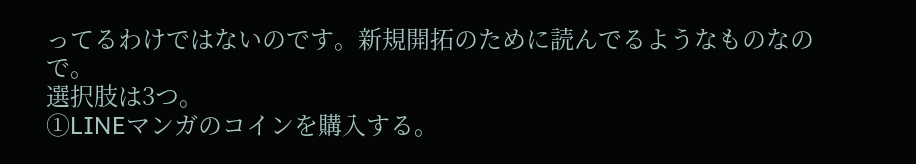ってるわけではないのです。新規開拓のために読んでるようなものなので。
選択肢は3つ。
①LINEマンガのコインを購入する。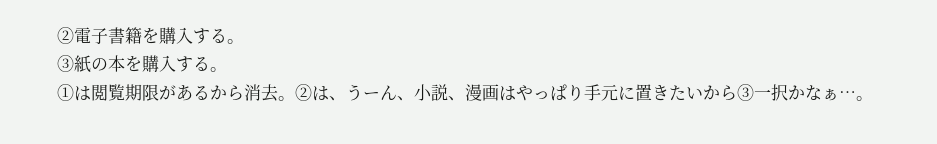②電子書籍を購入する。
③紙の本を購入する。
①は閲覧期限があるから消去。②は、うーん、小説、漫画はやっぱり手元に置きたいから③一択かなぁ…。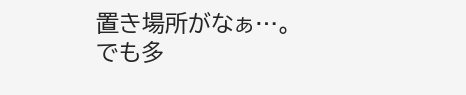置き場所がなぁ…。
でも多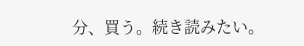分、買う。続き読みたい。